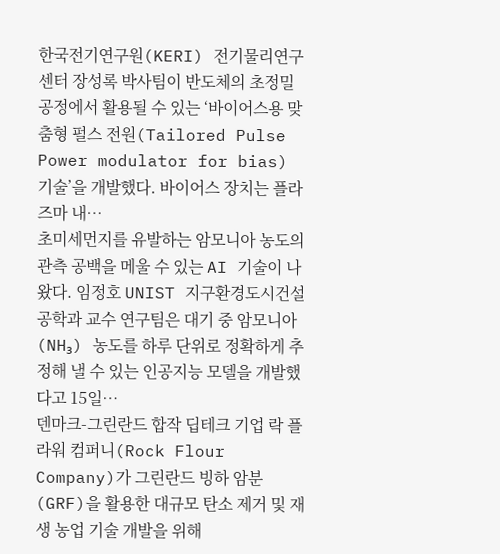한국전기연구원(KERI) 전기물리연구센터 장성록 박사팀이 반도체의 초정밀 공정에서 활용될 수 있는 ‘바이어스용 맞춤형 펄스 전원(Tailored Pulse Power modulator for bias) 기술’을 개발했다. 바이어스 장치는 플라즈마 내…
초미세먼지를 유발하는 암모니아 농도의 관측 공백을 메울 수 있는 AI 기술이 나왔다. 임정호 UNIST 지구환경도시건설공학과 교수 연구팀은 대기 중 암모니아(NH₃) 농도를 하루 단위로 정확하게 추정해 낼 수 있는 인공지능 모델을 개발했다고 15일…
덴마크-그린란드 합작 딥테크 기업 락 플라워 컴퍼니(Rock Flour Company)가 그린란드 빙하 암분(GRF)을 활용한 대규모 탄소 제거 및 재생 농업 기술 개발을 위해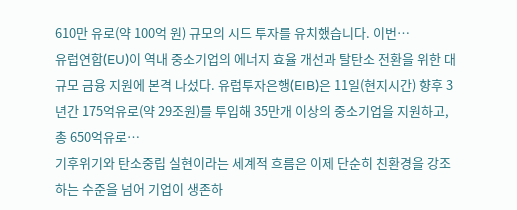610만 유로(약 100억 원) 규모의 시드 투자를 유치했습니다. 이번…
유럽연합(EU)이 역내 중소기업의 에너지 효율 개선과 탈탄소 전환을 위한 대규모 금융 지원에 본격 나섰다. 유럽투자은행(EIB)은 11일(현지시간) 향후 3년간 175억유로(약 29조원)를 투입해 35만개 이상의 중소기업을 지원하고, 총 650억유로…
기후위기와 탄소중립 실현이라는 세계적 흐름은 이제 단순히 친환경을 강조하는 수준을 넘어 기업이 생존하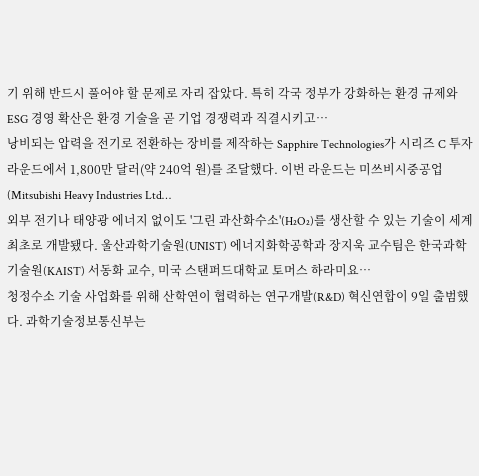기 위해 반드시 풀어야 할 문제로 자리 잡았다. 특히 각국 정부가 강화하는 환경 규제와 ESG 경영 확산은 환경 기술을 곧 기업 경쟁력과 직결시키고…
낭비되는 압력을 전기로 전환하는 장비를 제작하는 Sapphire Technologies가 시리즈 C 투자 라운드에서 1,800만 달러(약 240억 원)를 조달했다. 이번 라운드는 미쓰비시중공업(Mitsubishi Heavy Industries Ltd…
외부 전기나 태양광 에너지 없이도 '그린 과산화수소'(H₂O₂)를 생산할 수 있는 기술이 세계 최초로 개발됐다. 울산과학기술원(UNIST) 에너지화학공학과 장지욱 교수팀은 한국과학기술원(KAIST) 서동화 교수, 미국 스탠퍼드대학교 토머스 하라미요…
청정수소 기술 사업화를 위해 산학연이 협력하는 연구개발(R&D) 혁신연합이 9일 출범했다. 과학기술정보통신부는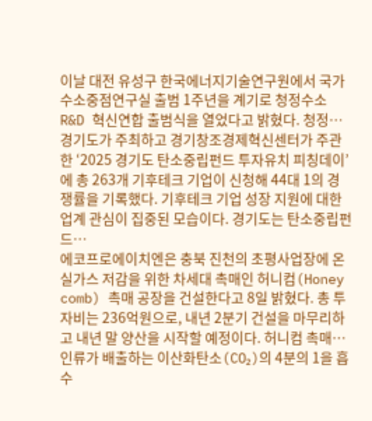이날 대전 유성구 한국에너지기술연구원에서 국가 수소중점연구실 출범 1주년을 계기로 청정수소 R&D 혁신연합 출범식을 열었다고 밝혔다. 청정…
경기도가 주최하고 경기창조경제혁신센터가 주관한 ‘2025 경기도 탄소중립펀드 투자유치 피칭데이’에 총 263개 기후테크 기업이 신청해 44대 1의 경쟁률을 기록했다. 기후테크 기업 성장 지원에 대한 업계 관심이 집중된 모습이다. 경기도는 탄소중립펀드…
에코프로에이치엔은 충북 진천의 초평사업장에 온실가스 저감을 위한 차세대 촉매인 허니컴(Honey comb) 촉매 공장을 건설한다고 8일 밝혔다. 총 투자비는 236억원으로, 내년 2분기 건설을 마무리하고 내년 말 양산을 시작할 예정이다. 허니컴 촉매…
인류가 배출하는 이산화탄소(CO₂)의 4분의 1을 흡수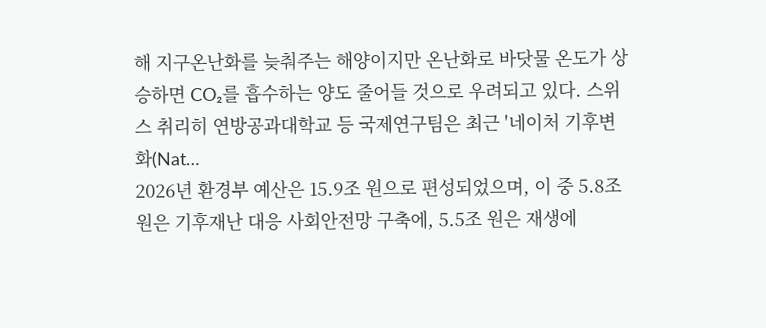해 지구온난화를 늦춰주는 해양이지만 온난화로 바닷물 온도가 상승하면 CO₂를 흡수하는 양도 줄어들 것으로 우려되고 있다. 스위스 취리히 연방공과대학교 등 국제연구팀은 최근 '네이처 기후변화(Nat…
2026년 환경부 예산은 15.9조 원으로 편성되었으며, 이 중 5.8조 원은 기후재난 대응 사회안전망 구축에, 5.5조 원은 재생에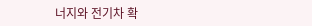너지와 전기차 확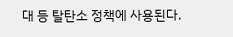대 등 탈탄소 정책에 사용된다.